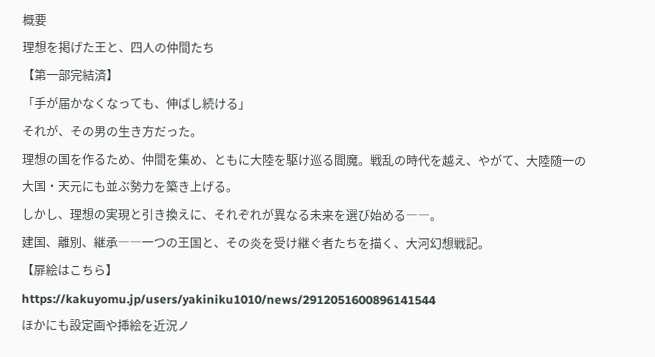概要
理想を掲げた王と、四人の仲間たち
【第一部完結済】
「手が届かなくなっても、伸ばし続ける」
それが、その男の生き方だった。
理想の国を作るため、仲間を集め、ともに大陸を駆け巡る閻魔。戦乱の時代を越え、やがて、大陸随一の大国・天元にも並ぶ勢力を築き上げる。
しかし、理想の実現と引き換えに、それぞれが異なる未来を選び始める――。
建国、離別、継承――一つの王国と、その炎を受け継ぐ者たちを描く、大河幻想戦記。
【扉絵はこちら】
https://kakuyomu.jp/users/yakiniku1010/news/2912051600896141544
ほかにも設定画や挿絵を近況ノ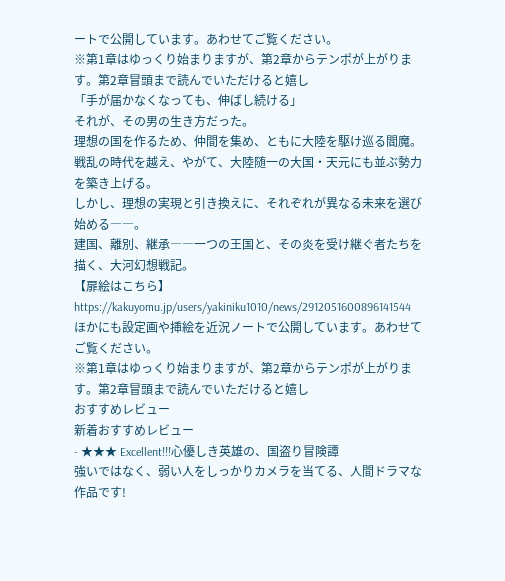ートで公開しています。あわせてご覧ください。
※第1章はゆっくり始まりますが、第2章からテンポが上がります。第2章冒頭まで読んでいただけると嬉し
「手が届かなくなっても、伸ばし続ける」
それが、その男の生き方だった。
理想の国を作るため、仲間を集め、ともに大陸を駆け巡る閻魔。戦乱の時代を越え、やがて、大陸随一の大国・天元にも並ぶ勢力を築き上げる。
しかし、理想の実現と引き換えに、それぞれが異なる未来を選び始める――。
建国、離別、継承――一つの王国と、その炎を受け継ぐ者たちを描く、大河幻想戦記。
【扉絵はこちら】
https://kakuyomu.jp/users/yakiniku1010/news/2912051600896141544
ほかにも設定画や挿絵を近況ノートで公開しています。あわせてご覧ください。
※第1章はゆっくり始まりますが、第2章からテンポが上がります。第2章冒頭まで読んでいただけると嬉し
おすすめレビュー
新着おすすめレビュー
- ★★★ Excellent!!!心優しき英雄の、国盗り冒険譚
強いではなく、弱い人をしっかりカメラを当てる、人間ドラマな作品です!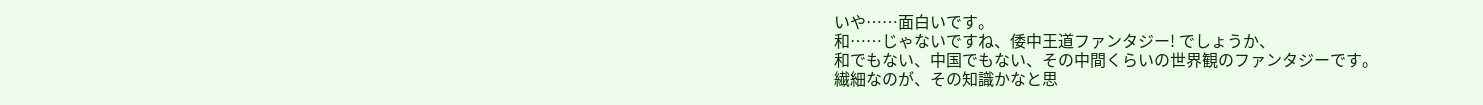いや……面白いです。
和……じゃないですね、倭中王道ファンタジー! でしょうか、
和でもない、中国でもない、その中間くらいの世界観のファンタジーです。
繊細なのが、その知識かなと思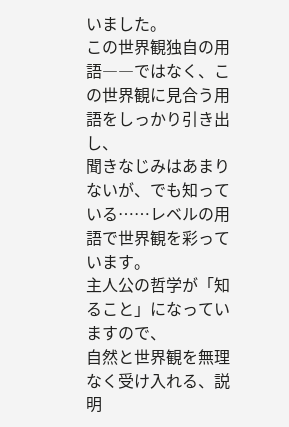いました。
この世界観独自の用語――ではなく、この世界観に見合う用語をしっかり引き出し、
聞きなじみはあまりないが、でも知っている……レベルの用語で世界観を彩っています。
主人公の哲学が「知ること」になっていますので、
自然と世界観を無理なく受け入れる、説明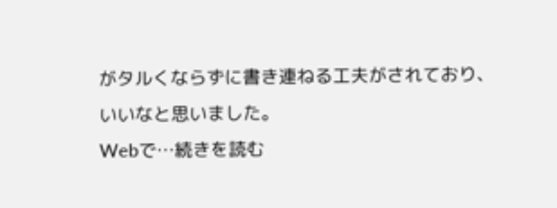がタルくならずに書き連ねる工夫がされており、
いいなと思いました。
Webで…続きを読む